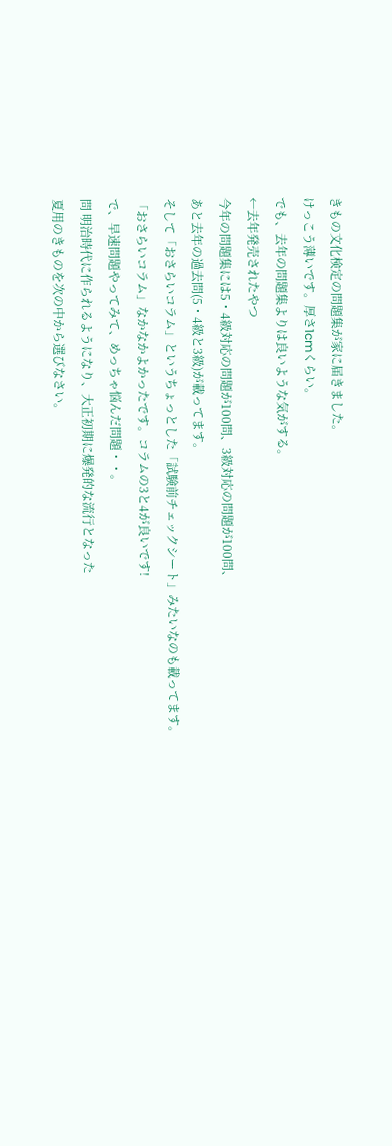きもの文化検定の問題集が家に届きました。
けっこう薄いです。厚さ1cmくらい。
でも、去年の問題集よりは良いような気がする。
←去年発売されたやつ
今年の問題集には5・4級対応の問題が100問、3級対応の問題が100問、
あと去年の過去問(5・4級と3級)が載ってます。
そして「おさらいコラム」というちょっとした「試験前チェックシート」みたいなのも載ってます。
「おさらいコラム」なかなかよかったです。コラムの3と4が良いです!
で、早速問題やってみて、めっちゃ悩んだ問題・・。
問 明治時代に作られるようになり、大正初期に爆発的な流行となった
夏用のきものを次の中から選びなさい。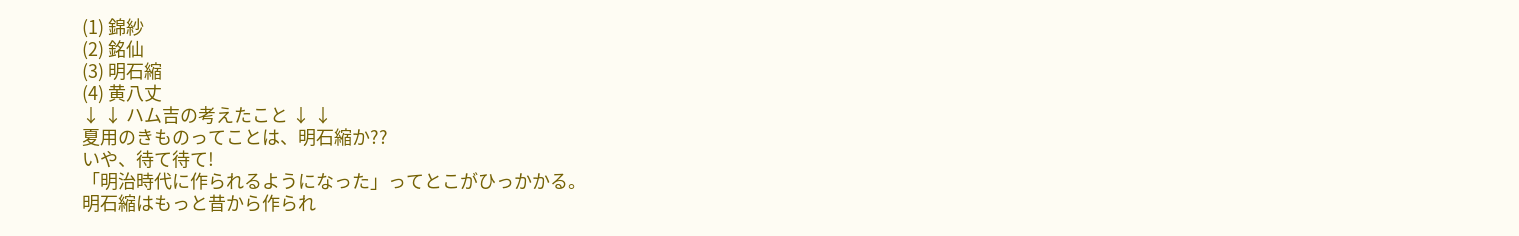(1) 錦紗
(2) 銘仙
(3) 明石縮
(4) 黄八丈
↓ ↓ ハム吉の考えたこと ↓ ↓
夏用のきものってことは、明石縮か??
いや、待て待て!
「明治時代に作られるようになった」ってとこがひっかかる。
明石縮はもっと昔から作られ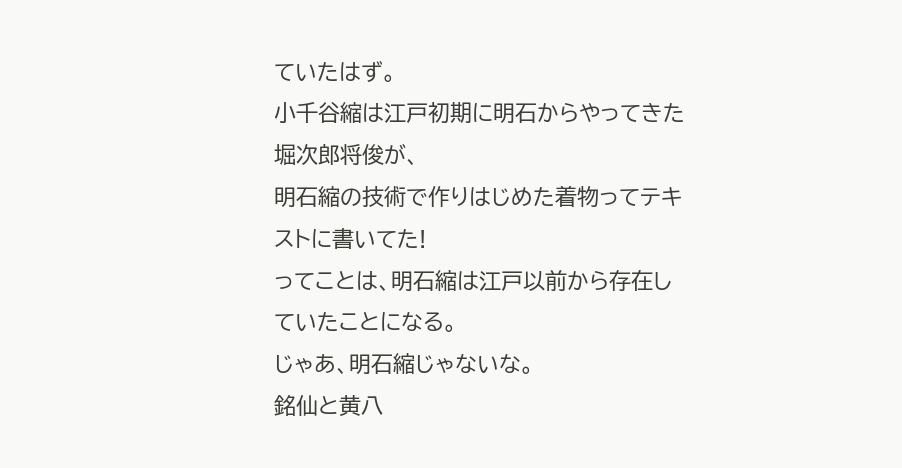ていたはず。
小千谷縮は江戸初期に明石からやってきた堀次郎将俊が、
明石縮の技術で作りはじめた着物ってテキストに書いてた!
ってことは、明石縮は江戸以前から存在していたことになる。
じゃあ、明石縮じゃないな。
銘仙と黄八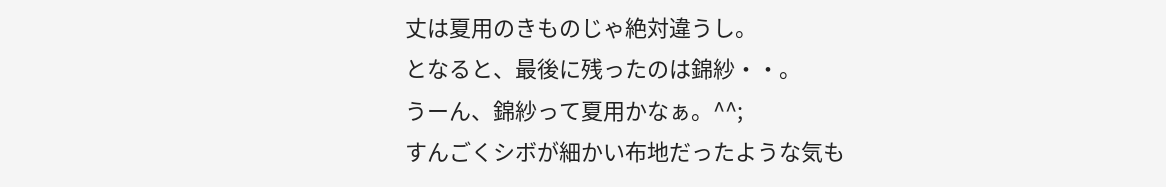丈は夏用のきものじゃ絶対違うし。
となると、最後に残ったのは錦紗・・。
うーん、錦紗って夏用かなぁ。^^;
すんごくシボが細かい布地だったような気も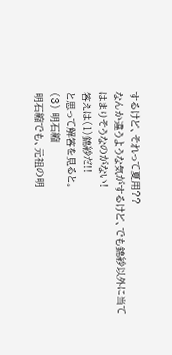するけど、それって夏用??
なんか違うような気がするけど、でも錦紗以外に当てはまりそうなのがない!
答えは(1)錦紗だ!!
と思って解答を見ると。
(3) 明石縮
明石縮でも、元祖の明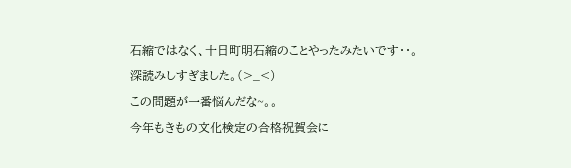石縮ではなく、十日町明石縮のことやったみたいです・・。
深読みしすぎました。(>_<)
この問題が一番悩んだな~。。
今年もきもの文化検定の合格祝賀会に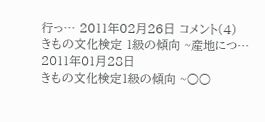行っ… 2011年02月26日 コメント(4)
きもの文化検定 1級の傾向 ~産地につ… 2011年01月28日
きもの文化検定1級の傾向 ~○○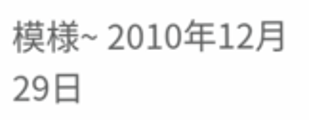模様~ 2010年12月29日